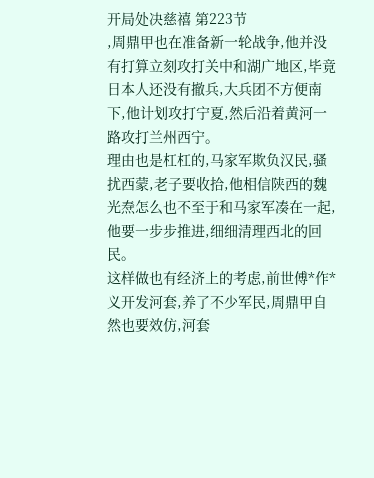开局处决慈禧 第223节
,周鼎甲也在准备新一轮战争,他并没有打算立刻攻打关中和湖广地区,毕竟日本人还没有撤兵,大兵团不方便南下,他计划攻打宁夏,然后沿着黄河一路攻打兰州西宁。
理由也是杠杠的,马家军欺负汉民,骚扰西蒙,老子要收拾,他相信陕西的魏光焘怎么也不至于和马家军凑在一起,他要一步步推进,细细清理西北的回民。
这样做也有经济上的考虑,前世傅*作*义开发河套,养了不少军民,周鼎甲自然也要效仿,河套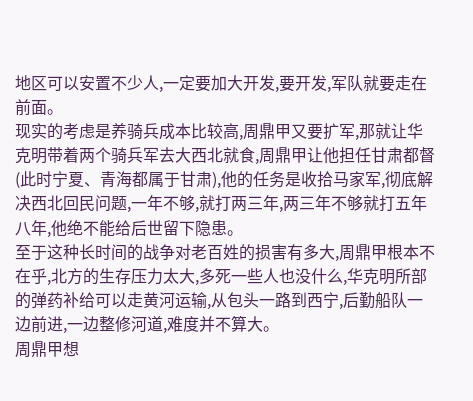地区可以安置不少人,一定要加大开发,要开发,军队就要走在前面。
现实的考虑是养骑兵成本比较高,周鼎甲又要扩军,那就让华克明带着两个骑兵军去大西北就食,周鼎甲让他担任甘肃都督(此时宁夏、青海都属于甘肃),他的任务是收拾马家军,彻底解决西北回民问题,一年不够,就打两三年,两三年不够就打五年八年,他绝不能给后世留下隐患。
至于这种长时间的战争对老百姓的损害有多大,周鼎甲根本不在乎,北方的生存压力太大,多死一些人也没什么,华克明所部的弹药补给可以走黄河运输,从包头一路到西宁,后勤船队一边前进,一边整修河道,难度并不算大。
周鼎甲想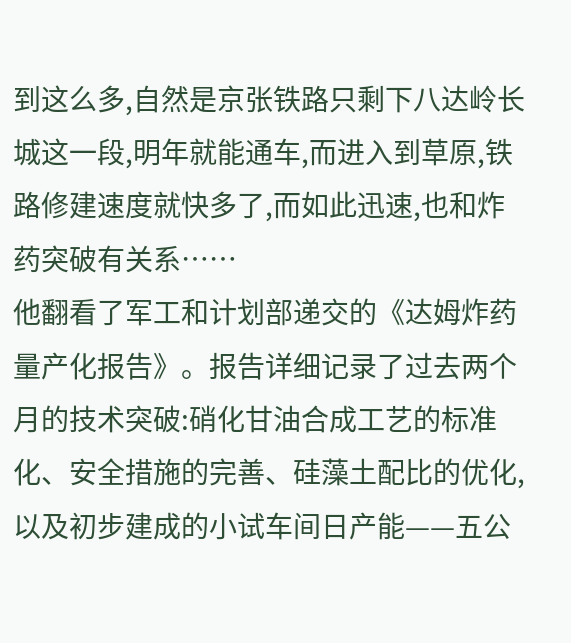到这么多,自然是京张铁路只剩下八达岭长城这一段,明年就能通车,而进入到草原,铁路修建速度就快多了,而如此迅速,也和炸药突破有关系……
他翻看了军工和计划部递交的《达姆炸药量产化报告》。报告详细记录了过去两个月的技术突破:硝化甘油合成工艺的标准化、安全措施的完善、硅藻土配比的优化,以及初步建成的小试车间日产能——五公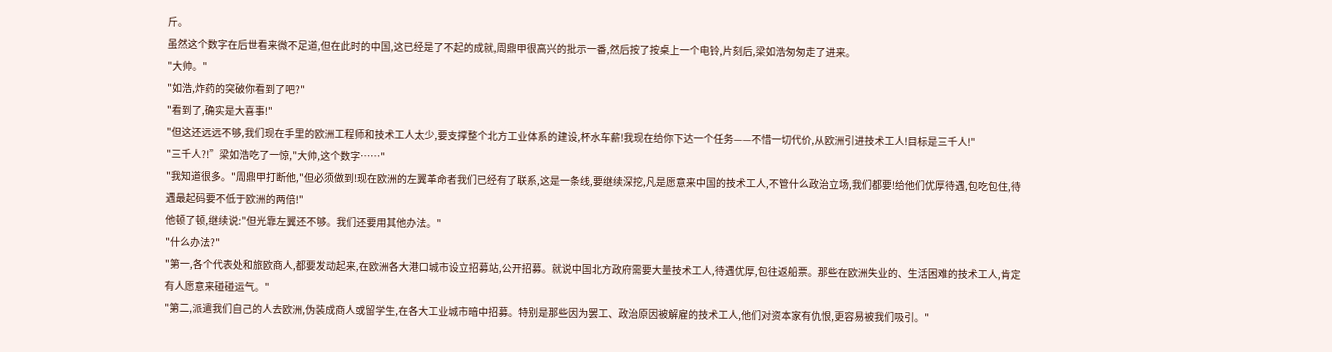斤。
虽然这个数字在后世看来微不足道,但在此时的中国,这已经是了不起的成就,周鼎甲很高兴的批示一番,然后按了按桌上一个电铃,片刻后,梁如浩匆匆走了进来。
"大帅。"
"如浩,炸药的突破你看到了吧?"
"看到了,确实是大喜事!"
"但这还远远不够,我们现在手里的欧洲工程师和技术工人太少,要支撑整个北方工业体系的建设,杯水车薪!我现在给你下达一个任务——不惜一切代价,从欧洲引进技术工人!目标是三千人!"
"三千人?!”梁如浩吃了一惊,"大帅,这个数字……"
"我知道很多。"周鼎甲打断他,"但必须做到!现在欧洲的左翼革命者我们已经有了联系,这是一条线,要继续深挖,凡是愿意来中国的技术工人,不管什么政治立场,我们都要!给他们优厚待遇,包吃包住,待遇最起码要不低于欧洲的两倍!"
他顿了顿,继续说:"但光靠左翼还不够。我们还要用其他办法。"
"什么办法?"
"第一,各个代表处和旅欧商人,都要发动起来,在欧洲各大港口城市设立招募站,公开招募。就说中国北方政府需要大量技术工人,待遇优厚,包往返船票。那些在欧洲失业的、生活困难的技术工人,肯定有人愿意来碰碰运气。"
"第二,派遣我们自己的人去欧洲,伪装成商人或留学生,在各大工业城市暗中招募。特别是那些因为罢工、政治原因被解雇的技术工人,他们对资本家有仇恨,更容易被我们吸引。"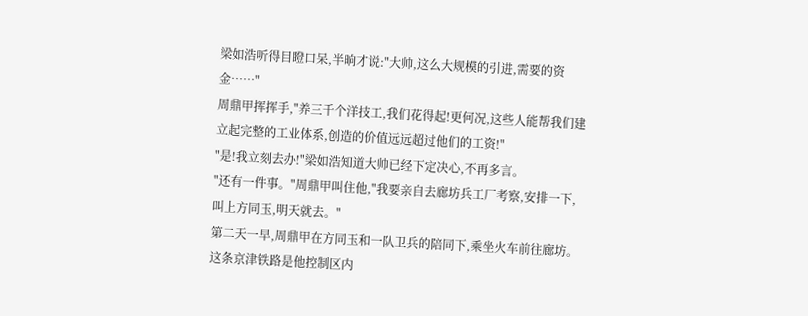梁如浩听得目瞪口呆,半晌才说:"大帅,这么大规模的引进,需要的资金……"
周鼎甲挥挥手,"养三千个洋技工,我们花得起!更何况,这些人能帮我们建立起完整的工业体系,创造的价值远远超过他们的工资!"
"是!我立刻去办!"梁如浩知道大帅已经下定决心,不再多言。
"还有一件事。"周鼎甲叫住他,"我要亲自去廊坊兵工厂考察,安排一下,叫上方同玉,明天就去。"
第二天一早,周鼎甲在方同玉和一队卫兵的陪同下,乘坐火车前往廊坊。这条京津铁路是他控制区内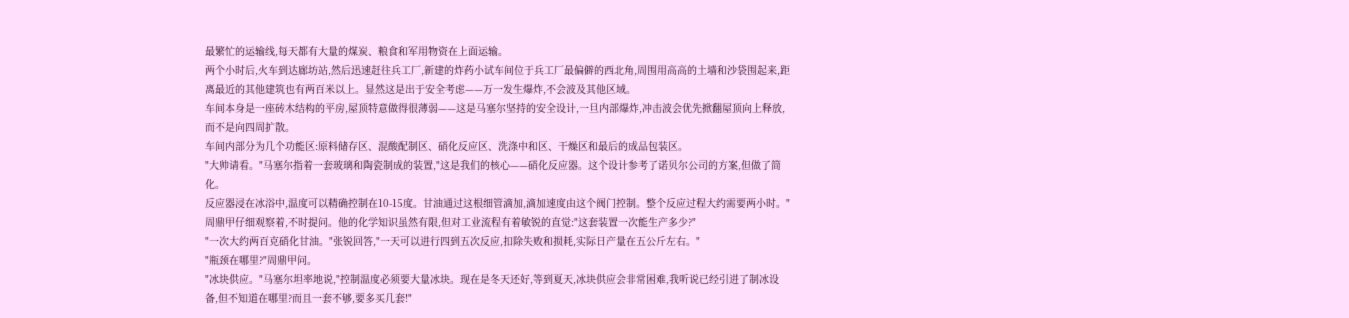最繁忙的运输线,每天都有大量的煤炭、粮食和军用物资在上面运输。
两个小时后,火车到达廊坊站,然后迅速赶往兵工厂,新建的炸药小试车间位于兵工厂最偏僻的西北角,周围用高高的土墙和沙袋围起来,距离最近的其他建筑也有两百米以上。显然这是出于安全考虑——万一发生爆炸,不会波及其他区域。
车间本身是一座砖木结构的平房,屋顶特意做得很薄弱——这是马塞尔坚持的安全设计,一旦内部爆炸,冲击波会优先掀翻屋顶向上释放,而不是向四周扩散。
车间内部分为几个功能区:原料储存区、混酸配制区、硝化反应区、洗涤中和区、干燥区和最后的成品包装区。
"大帅请看。"马塞尔指着一套玻璃和陶瓷制成的装置,"这是我们的核心——硝化反应器。这个设计参考了诺贝尔公司的方案,但做了简化。
反应器浸在冰浴中,温度可以精确控制在10-15度。甘油通过这根细管滴加,滴加速度由这个阀门控制。整个反应过程大约需要两小时。"
周鼎甲仔细观察着,不时提问。他的化学知识虽然有限,但对工业流程有着敏锐的直觉:"这套装置一次能生产多少?"
"一次大约两百克硝化甘油。"张锐回答,"一天可以进行四到五次反应,扣除失败和损耗,实际日产量在五公斤左右。"
"瓶颈在哪里?"周鼎甲问。
"冰块供应。"马塞尔坦率地说,"控制温度必须要大量冰块。现在是冬天还好,等到夏天,冰块供应会非常困难,我听说已经引进了制冰设备,但不知道在哪里?而且一套不够,要多买几套!"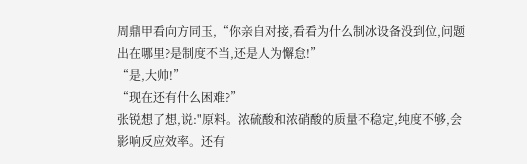周鼎甲看向方同玉,“你亲自对接,看看为什么制冰设备没到位,问题出在哪里?是制度不当,还是人为懈怠!”
“是,大帅!”
“现在还有什么困难?”
张锐想了想,说:"原料。浓硫酸和浓硝酸的质量不稳定,纯度不够,会影响反应效率。还有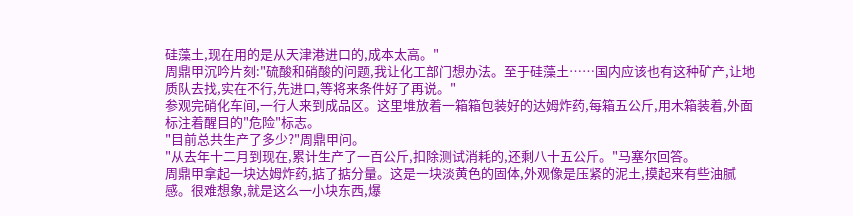硅藻土,现在用的是从天津港进口的,成本太高。"
周鼎甲沉吟片刻:"硫酸和硝酸的问题,我让化工部门想办法。至于硅藻土……国内应该也有这种矿产,让地质队去找,实在不行,先进口,等将来条件好了再说。"
参观完硝化车间,一行人来到成品区。这里堆放着一箱箱包装好的达姆炸药,每箱五公斤,用木箱装着,外面标注着醒目的"危险"标志。
"目前总共生产了多少?"周鼎甲问。
"从去年十二月到现在,累计生产了一百公斤,扣除测试消耗的,还剩八十五公斤。"马塞尔回答。
周鼎甲拿起一块达姆炸药,掂了掂分量。这是一块淡黄色的固体,外观像是压紧的泥土,摸起来有些油腻感。很难想象,就是这么一小块东西,爆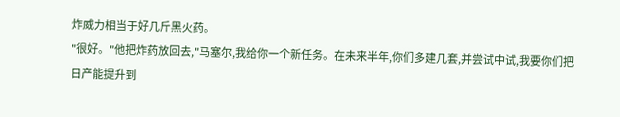炸威力相当于好几斤黑火药。
"很好。"他把炸药放回去,"马塞尔,我给你一个新任务。在未来半年,你们多建几套,并尝试中试,我要你们把日产能提升到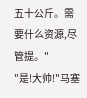五十公斤。需要什么资源,尽管提。"
"是!大帅!"马塞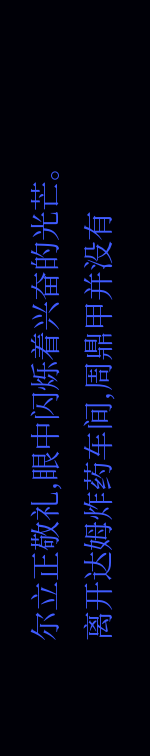尔立正敬礼,眼中闪烁着兴奋的光芒。
离开达姆炸药车间,周鼎甲并没有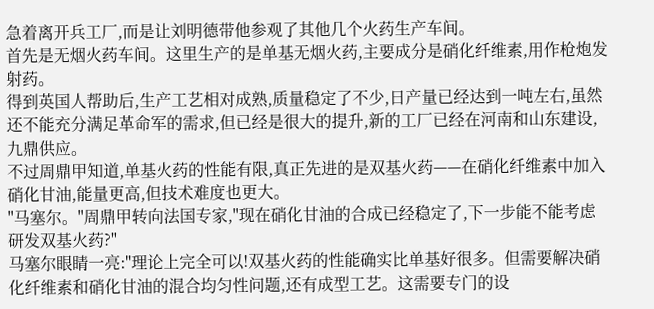急着离开兵工厂,而是让刘明德带他参观了其他几个火药生产车间。
首先是无烟火药车间。这里生产的是单基无烟火药,主要成分是硝化纤维素,用作枪炮发射药。
得到英国人帮助后,生产工艺相对成熟,质量稳定了不少,日产量已经达到一吨左右,虽然还不能充分满足革命军的需求,但已经是很大的提升,新的工厂已经在河南和山东建设,九鼎供应。
不过周鼎甲知道,单基火药的性能有限,真正先进的是双基火药——在硝化纤维素中加入硝化甘油,能量更高,但技术难度也更大。
"马塞尔。"周鼎甲转向法国专家,"现在硝化甘油的合成已经稳定了,下一步能不能考虑研发双基火药?"
马塞尔眼睛一亮:"理论上完全可以!双基火药的性能确实比单基好很多。但需要解决硝化纤维素和硝化甘油的混合均匀性问题,还有成型工艺。这需要专门的设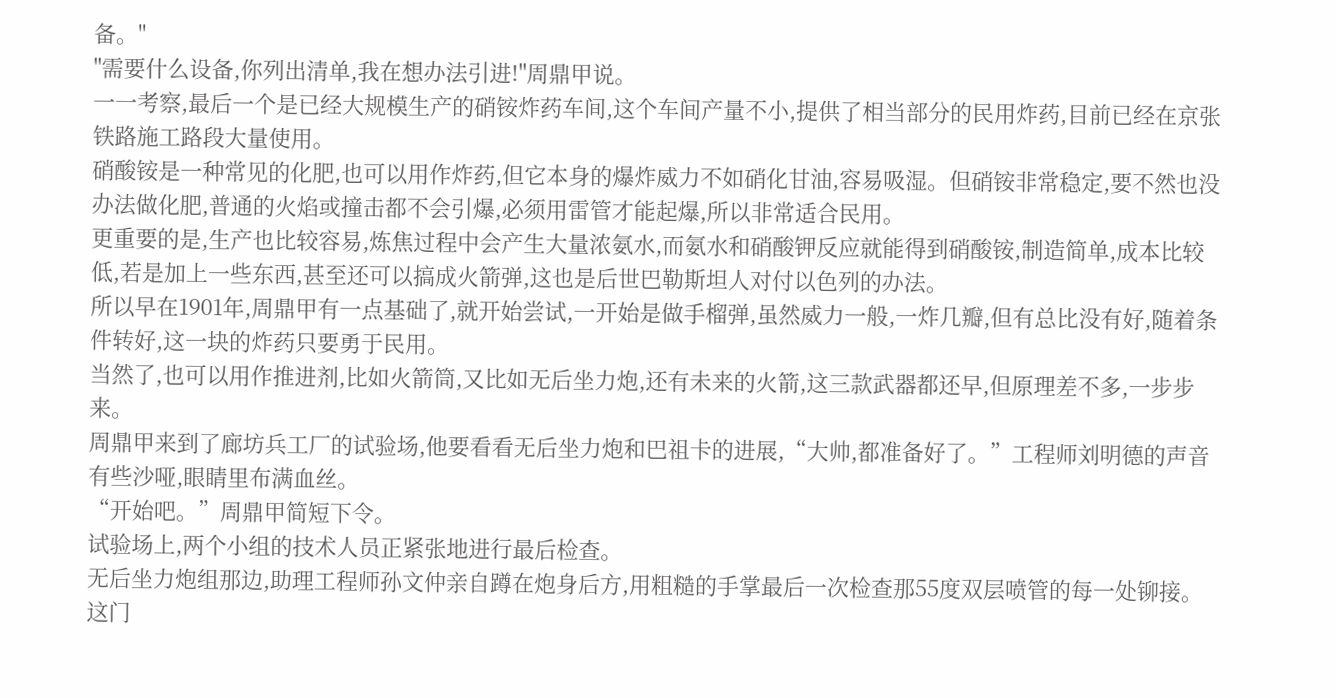备。"
"需要什么设备,你列出清单,我在想办法引进!"周鼎甲说。
一一考察,最后一个是已经大规模生产的硝铵炸药车间,这个车间产量不小,提供了相当部分的民用炸药,目前已经在京张铁路施工路段大量使用。
硝酸铵是一种常见的化肥,也可以用作炸药,但它本身的爆炸威力不如硝化甘油,容易吸湿。但硝铵非常稳定,要不然也没办法做化肥,普通的火焰或撞击都不会引爆,必须用雷管才能起爆,所以非常适合民用。
更重要的是,生产也比较容易,炼焦过程中会产生大量浓氨水,而氨水和硝酸钾反应就能得到硝酸铵,制造简单,成本比较低,若是加上一些东西,甚至还可以搞成火箭弹,这也是后世巴勒斯坦人对付以色列的办法。
所以早在1901年,周鼎甲有一点基础了,就开始尝试,一开始是做手榴弹,虽然威力一般,一炸几瓣,但有总比没有好,随着条件转好,这一块的炸药只要勇于民用。
当然了,也可以用作推进剂,比如火箭筒,又比如无后坐力炮,还有未来的火箭,这三款武器都还早,但原理差不多,一步步来。
周鼎甲来到了廊坊兵工厂的试验场,他要看看无后坐力炮和巴祖卡的进展,“大帅,都准备好了。”工程师刘明德的声音有些沙哑,眼睛里布满血丝。
“开始吧。”周鼎甲简短下令。
试验场上,两个小组的技术人员正紧张地进行最后检查。
无后坐力炮组那边,助理工程师孙文仲亲自蹲在炮身后方,用粗糙的手掌最后一次检查那55度双层喷管的每一处铆接。
这门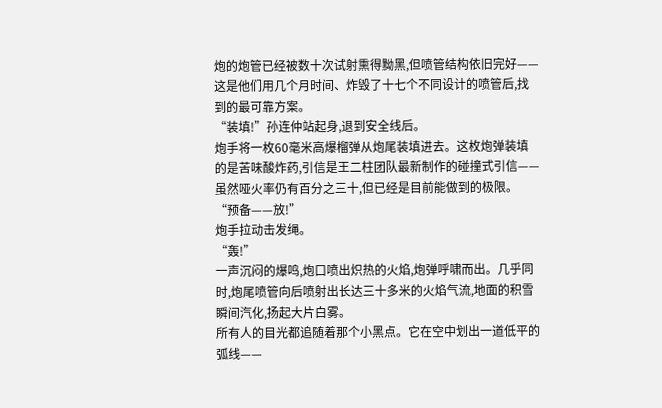炮的炮管已经被数十次试射熏得黝黑,但喷管结构依旧完好——这是他们用几个月时间、炸毁了十七个不同设计的喷管后,找到的最可靠方案。
“装填!”孙连仲站起身,退到安全线后。
炮手将一枚60毫米高爆榴弹从炮尾装填进去。这枚炮弹装填的是苦味酸炸药,引信是王二柱团队最新制作的碰撞式引信——虽然哑火率仍有百分之三十,但已经是目前能做到的极限。
“预备——放!”
炮手拉动击发绳。
“轰!”
一声沉闷的爆鸣,炮口喷出炽热的火焰,炮弹呼啸而出。几乎同时,炮尾喷管向后喷射出长达三十多米的火焰气流,地面的积雪瞬间汽化,扬起大片白雾。
所有人的目光都追随着那个小黑点。它在空中划出一道低平的弧线——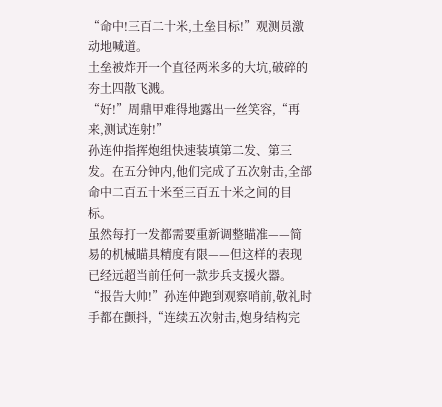“命中!三百二十米,土垒目标!”观测员激动地喊道。
土垒被炸开一个直径两米多的大坑,破碎的夯土四散飞溅。
“好!”周鼎甲难得地露出一丝笑容,“再来,测试连射!”
孙连仲指挥炮组快速装填第二发、第三发。在五分钟内,他们完成了五次射击,全部命中二百五十米至三百五十米之间的目标。
虽然每打一发都需要重新调整瞄准——简易的机械瞄具精度有限——但这样的表现已经远超当前任何一款步兵支援火器。
“报告大帅!”孙连仲跑到观察哨前,敬礼时手都在颤抖,“连续五次射击,炮身结构完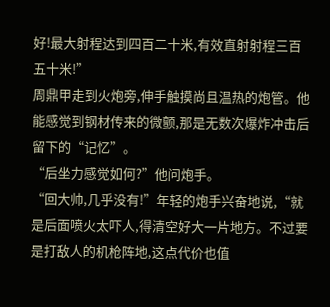好!最大射程达到四百二十米,有效直射射程三百五十米!”
周鼎甲走到火炮旁,伸手触摸尚且温热的炮管。他能感觉到钢材传来的微颤,那是无数次爆炸冲击后留下的“记忆”。
“后坐力感觉如何?”他问炮手。
“回大帅,几乎没有!”年轻的炮手兴奋地说,“就是后面喷火太吓人,得清空好大一片地方。不过要是打敌人的机枪阵地,这点代价也值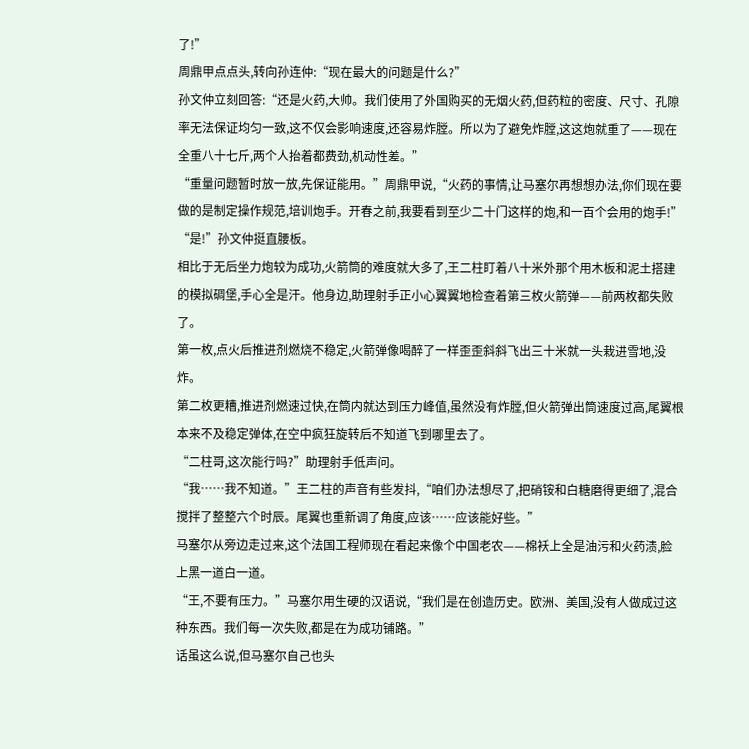了!”
周鼎甲点点头,转向孙连仲:“现在最大的问题是什么?”
孙文仲立刻回答:“还是火药,大帅。我们使用了外国购买的无烟火药,但药粒的密度、尺寸、孔隙率无法保证均匀一致,这不仅会影响速度,还容易炸膛。所以为了避免炸膛,这这炮就重了——现在全重八十七斤,两个人抬着都费劲,机动性差。”
“重量问题暂时放一放,先保证能用。”周鼎甲说,“火药的事情,让马塞尔再想想办法,你们现在要做的是制定操作规范,培训炮手。开春之前,我要看到至少二十门这样的炮,和一百个会用的炮手!”
“是!”孙文仲挺直腰板。
相比于无后坐力炮较为成功,火箭筒的难度就大多了,王二柱盯着八十米外那个用木板和泥土搭建的模拟碉堡,手心全是汗。他身边,助理射手正小心翼翼地检查着第三枚火箭弹——前两枚都失败了。
第一枚,点火后推进剂燃烧不稳定,火箭弹像喝醉了一样歪歪斜斜飞出三十米就一头栽进雪地,没炸。
第二枚更糟,推进剂燃速过快,在筒内就达到压力峰值,虽然没有炸膛,但火箭弹出筒速度过高,尾翼根本来不及稳定弹体,在空中疯狂旋转后不知道飞到哪里去了。
“二柱哥,这次能行吗?”助理射手低声问。
“我……我不知道。”王二柱的声音有些发抖,“咱们办法想尽了,把硝铵和白糖磨得更细了,混合搅拌了整整六个时辰。尾翼也重新调了角度,应该……应该能好些。”
马塞尔从旁边走过来,这个法国工程师现在看起来像个中国老农——棉袄上全是油污和火药渍,脸上黑一道白一道。
“王,不要有压力。”马塞尔用生硬的汉语说,“我们是在创造历史。欧洲、美国,没有人做成过这种东西。我们每一次失败,都是在为成功铺路。”
话虽这么说,但马塞尔自己也头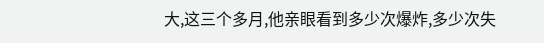大,这三个多月,他亲眼看到多少次爆炸,多少次失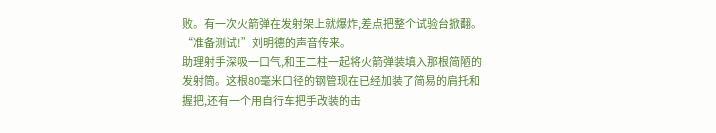败。有一次火箭弹在发射架上就爆炸,差点把整个试验台掀翻。
“准备测试!”刘明德的声音传来。
助理射手深吸一口气,和王二柱一起将火箭弹装填入那根简陋的发射筒。这根80毫米口径的钢管现在已经加装了简易的肩托和握把,还有一个用自行车把手改装的击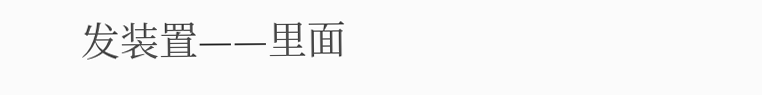发装置——里面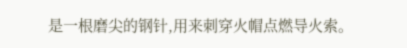是一根磨尖的钢针,用来刺穿火帽点燃导火索。